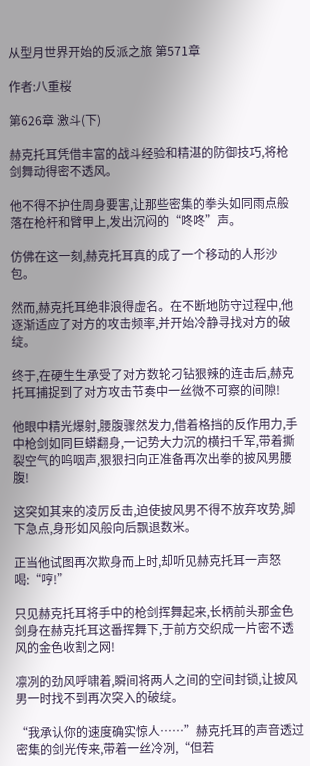从型月世界开始的反派之旅 第571章

作者:八重桜

第626章 激斗(下)

赫克托耳凭借丰富的战斗经验和精湛的防御技巧,将枪剑舞动得密不透风。

他不得不护住周身要害,让那些密集的拳头如同雨点般落在枪杆和臂甲上,发出沉闷的“咚咚”声。

仿佛在这一刻,赫克托耳真的成了一个移动的人形沙包。

然而,赫克托耳绝非浪得虚名。在不断地防守过程中,他逐渐适应了对方的攻击频率,并开始冷静寻找对方的破绽。

终于,在硬生生承受了对方数轮刁钻狠辣的连击后,赫克托耳捕捉到了对方攻击节奏中一丝微不可察的间隙!

他眼中精光爆射,腰腹骤然发力,借着格挡的反作用力,手中枪剑如同巨蟒翻身,一记势大力沉的横扫千军,带着撕裂空气的呜咽声,狠狠扫向正准备再次出拳的披风男腰腹!

这突如其来的凌厉反击,迫使披风男不得不放弃攻势,脚下急点,身形如风般向后飘退数米。

正当他试图再次欺身而上时,却听见赫克托耳一声怒喝:“哼!”

只见赫克托耳将手中的枪剑挥舞起来,长柄前头那金色剑身在赫克托耳这番挥舞下,于前方交织成一片密不透风的金色收割之网!

凛冽的劲风呼啸着,瞬间将两人之间的空间封锁,让披风男一时找不到再次突入的破绽。

“我承认你的速度确实惊人……”赫克托耳的声音透过密集的剑光传来,带着一丝冷冽,“但若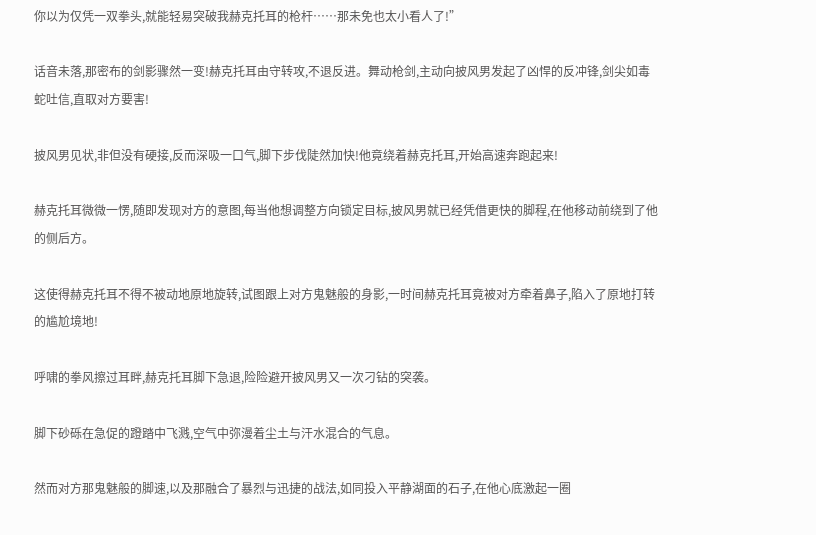你以为仅凭一双拳头,就能轻易突破我赫克托耳的枪杆……那未免也太小看人了!”

话音未落,那密布的剑影骤然一变!赫克托耳由守转攻,不退反进。舞动枪剑,主动向披风男发起了凶悍的反冲锋,剑尖如毒蛇吐信,直取对方要害!

披风男见状,非但没有硬接,反而深吸一口气,脚下步伐陡然加快!他竟绕着赫克托耳,开始高速奔跑起来!

赫克托耳微微一愣,随即发现对方的意图,每当他想调整方向锁定目标,披风男就已经凭借更快的脚程,在他移动前绕到了他的侧后方。

这使得赫克托耳不得不被动地原地旋转,试图跟上对方鬼魅般的身影,一时间赫克托耳竟被对方牵着鼻子,陷入了原地打转的尴尬境地!

呼啸的拳风擦过耳畔,赫克托耳脚下急退,险险避开披风男又一次刁钻的突袭。

脚下砂砾在急促的蹬踏中飞溅,空气中弥漫着尘土与汗水混合的气息。

然而对方那鬼魅般的脚速,以及那融合了暴烈与迅捷的战法,如同投入平静湖面的石子,在他心底激起一圈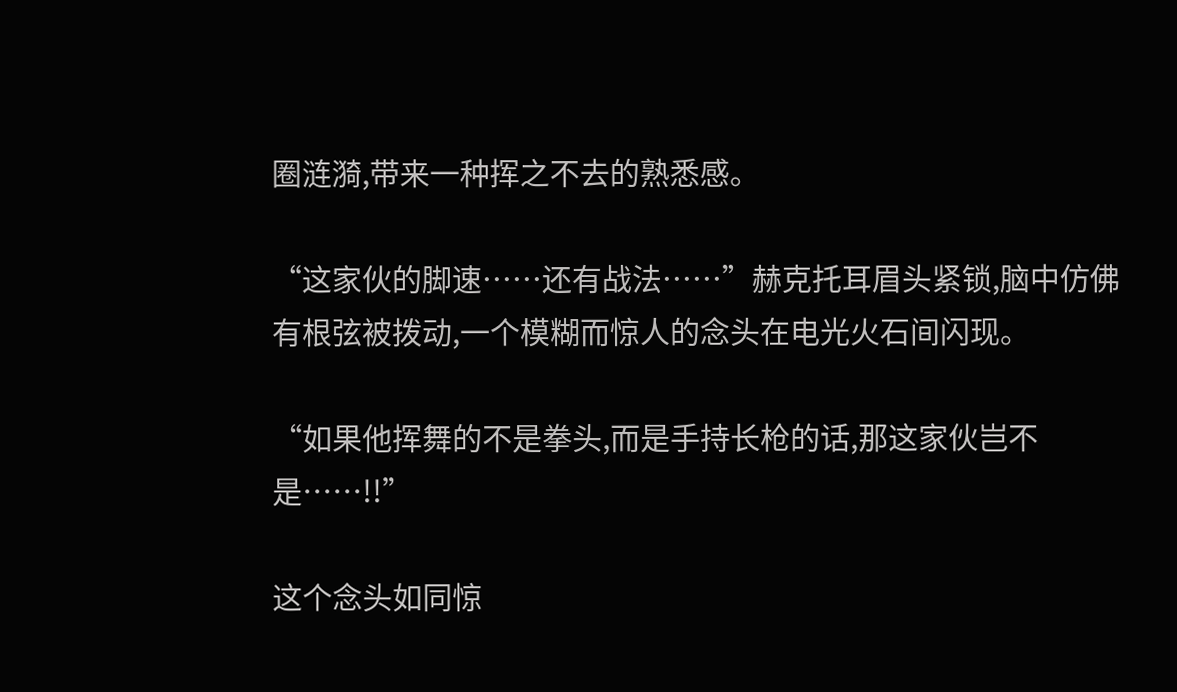圈涟漪,带来一种挥之不去的熟悉感。

“这家伙的脚速……还有战法……”赫克托耳眉头紧锁,脑中仿佛有根弦被拨动,一个模糊而惊人的念头在电光火石间闪现。

“如果他挥舞的不是拳头,而是手持长枪的话,那这家伙岂不是……!!”

这个念头如同惊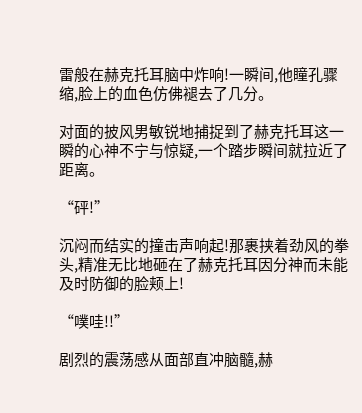雷般在赫克托耳脑中炸响!一瞬间,他瞳孔骤缩,脸上的血色仿佛褪去了几分。

对面的披风男敏锐地捕捉到了赫克托耳这一瞬的心神不宁与惊疑,一个踏步瞬间就拉近了距离。

“砰!”

沉闷而结实的撞击声响起!那裹挟着劲风的拳头,精准无比地砸在了赫克托耳因分神而未能及时防御的脸颊上!

“噗哇!!”

剧烈的震荡感从面部直冲脑髓,赫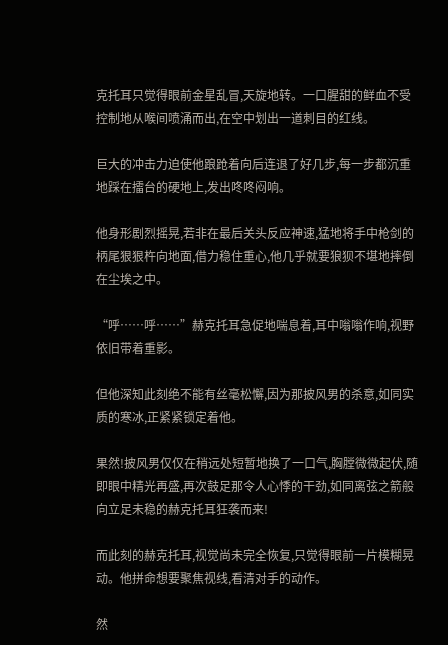克托耳只觉得眼前金星乱冒,天旋地转。一口腥甜的鲜血不受控制地从喉间喷涌而出,在空中划出一道刺目的红线。

巨大的冲击力迫使他踉跄着向后连退了好几步,每一步都沉重地踩在擂台的硬地上,发出咚咚闷响。

他身形剧烈摇晃,若非在最后关头反应神速,猛地将手中枪剑的柄尾狠狠杵向地面,借力稳住重心,他几乎就要狼狈不堪地摔倒在尘埃之中。

“呼……呼……”赫克托耳急促地喘息着,耳中嗡嗡作响,视野依旧带着重影。

但他深知此刻绝不能有丝毫松懈,因为那披风男的杀意,如同实质的寒冰,正紧紧锁定着他。

果然!披风男仅仅在稍远处短暂地换了一口气,胸膛微微起伏,随即眼中精光再盛,再次鼓足那令人心悸的干劲,如同离弦之箭般向立足未稳的赫克托耳狂袭而来!

而此刻的赫克托耳,视觉尚未完全恢复,只觉得眼前一片模糊晃动。他拼命想要聚焦视线,看清对手的动作。

然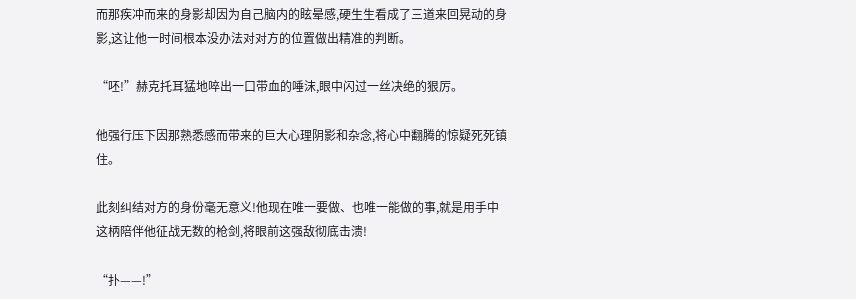而那疾冲而来的身影却因为自己脑内的眩晕感,硬生生看成了三道来回晃动的身影,这让他一时间根本没办法对对方的位置做出精准的判断。

“呸!”赫克托耳猛地啐出一口带血的唾沫,眼中闪过一丝决绝的狠厉。

他强行压下因那熟悉感而带来的巨大心理阴影和杂念,将心中翻腾的惊疑死死镇住。

此刻纠结对方的身份毫无意义!他现在唯一要做、也唯一能做的事,就是用手中这柄陪伴他征战无数的枪剑,将眼前这强敌彻底击溃!

“扑——!”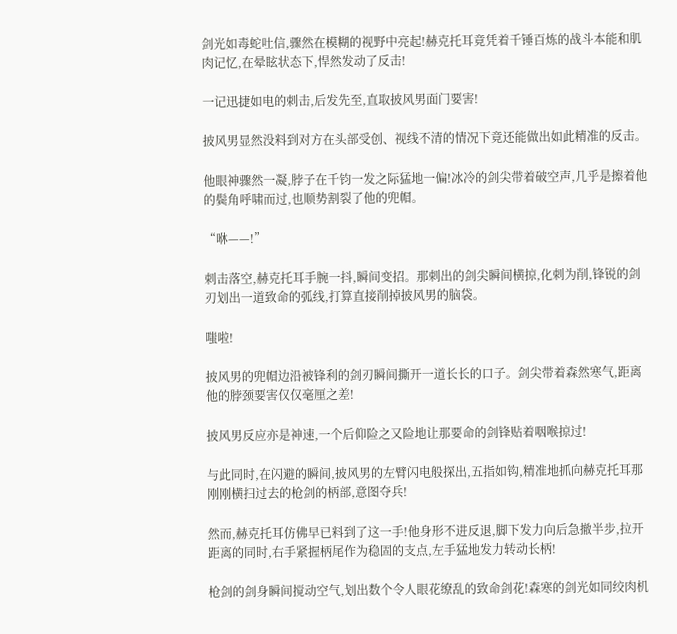剑光如毒蛇吐信,骤然在模糊的视野中亮起!赫克托耳竟凭着千锤百炼的战斗本能和肌肉记忆,在晕眩状态下,悍然发动了反击!

一记迅捷如电的刺击,后发先至,直取披风男面门要害!

披风男显然没料到对方在头部受创、视线不清的情况下竟还能做出如此精准的反击。

他眼神骤然一凝,脖子在千钧一发之际猛地一偏!冰冷的剑尖带着破空声,几乎是擦着他的鬓角呼啸而过,也顺势割裂了他的兜帽。

“咻——!”

刺击落空,赫克托耳手腕一抖,瞬间变招。那刺出的剑尖瞬间横掠,化刺为削,锋锐的剑刃划出一道致命的弧线,打算直接削掉披风男的脑袋。

嗤啦!

披风男的兜帽边沿被锋利的剑刃瞬间撕开一道长长的口子。剑尖带着森然寒气,距离他的脖颈要害仅仅毫厘之差!

披风男反应亦是神速,一个后仰险之又险地让那要命的剑锋贴着咽喉掠过!

与此同时,在闪避的瞬间,披风男的左臂闪电般探出,五指如钩,精准地抓向赫克托耳那刚刚横扫过去的枪剑的柄部,意图夺兵!

然而,赫克托耳仿佛早已料到了这一手!他身形不进反退,脚下发力向后急撤半步,拉开距离的同时,右手紧握柄尾作为稳固的支点,左手猛地发力转动长柄!

枪剑的剑身瞬间搅动空气,划出数个令人眼花缭乱的致命剑花!森寒的剑光如同绞肉机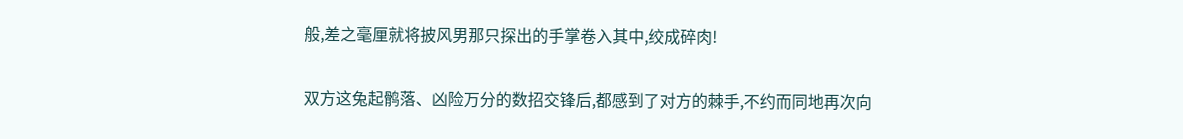般,差之毫厘就将披风男那只探出的手掌卷入其中,绞成碎肉!

双方这兔起鹘落、凶险万分的数招交锋后,都感到了对方的棘手,不约而同地再次向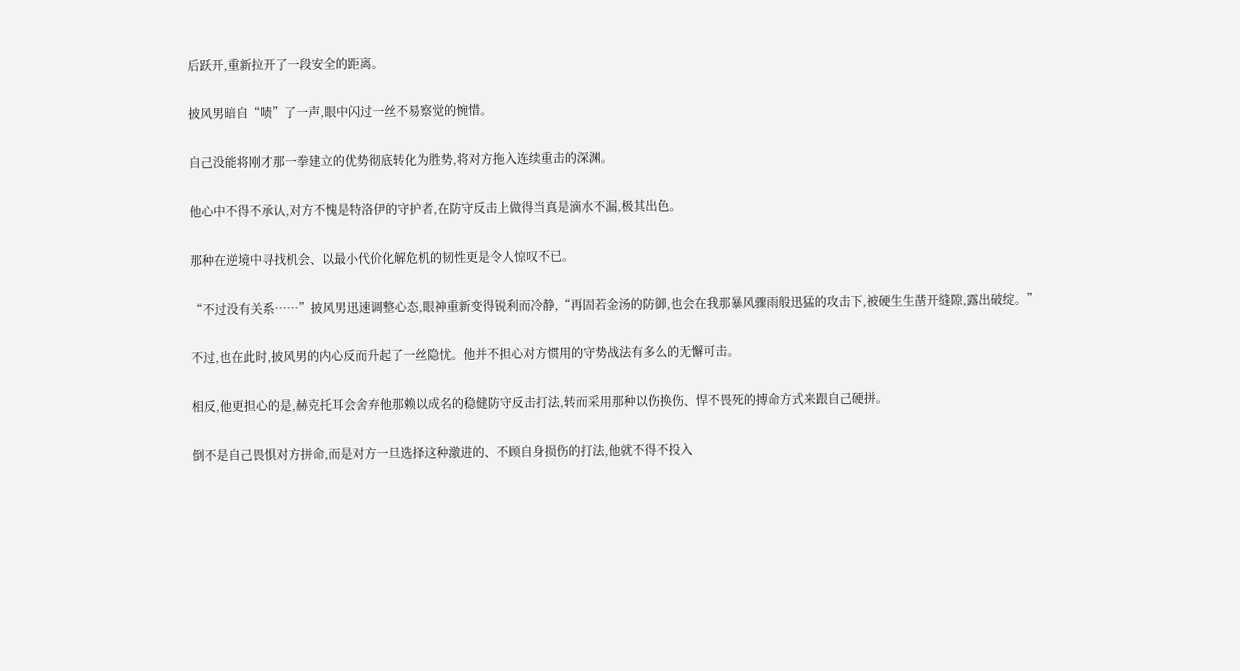后跃开,重新拉开了一段安全的距离。

披风男暗自“啧”了一声,眼中闪过一丝不易察觉的惋惜。

自己没能将刚才那一拳建立的优势彻底转化为胜势,将对方拖入连续重击的深渊。

他心中不得不承认,对方不愧是特洛伊的守护者,在防守反击上做得当真是滴水不漏,极其出色。

那种在逆境中寻找机会、以最小代价化解危机的韧性更是令人惊叹不已。

“不过没有关系……”披风男迅速调整心态,眼神重新变得锐利而冷静,“再固若金汤的防御,也会在我那暴风骤雨般迅猛的攻击下,被硬生生凿开缝隙,露出破绽。”

不过,也在此时,披风男的内心反而升起了一丝隐忧。他并不担心对方惯用的守势战法有多么的无懈可击。

相反,他更担心的是,赫克托耳会舍弃他那赖以成名的稳健防守反击打法,转而采用那种以伤换伤、悍不畏死的搏命方式来跟自己硬拼。

倒不是自己畏惧对方拼命,而是对方一旦选择这种激进的、不顾自身损伤的打法,他就不得不投入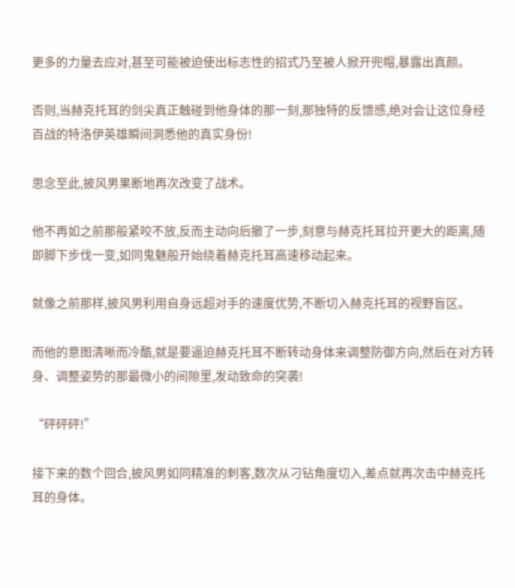更多的力量去应对,甚至可能被迫使出标志性的招式乃至被人掀开兜帽,暴露出真颜。

否则,当赫克托耳的剑尖真正触碰到他身体的那一刻,那独特的反馈感,绝对会让这位身经百战的特洛伊英雄瞬间洞悉他的真实身份!

思念至此,披风男果断地再次改变了战术。

他不再如之前那般紧咬不放,反而主动向后撤了一步,刻意与赫克托耳拉开更大的距离,随即脚下步伐一变,如同鬼魅般开始绕着赫克托耳高速移动起来。

就像之前那样,披风男利用自身远超对手的速度优势,不断切入赫克托耳的视野盲区。

而他的意图清晰而冷酷,就是要逼迫赫克托耳不断转动身体来调整防御方向,然后在对方转身、调整姿势的那最微小的间隙里,发动致命的突袭!

“砰砰砰!”

接下来的数个回合,披风男如同精准的刺客,数次从刁钻角度切入,差点就再次击中赫克托耳的身体。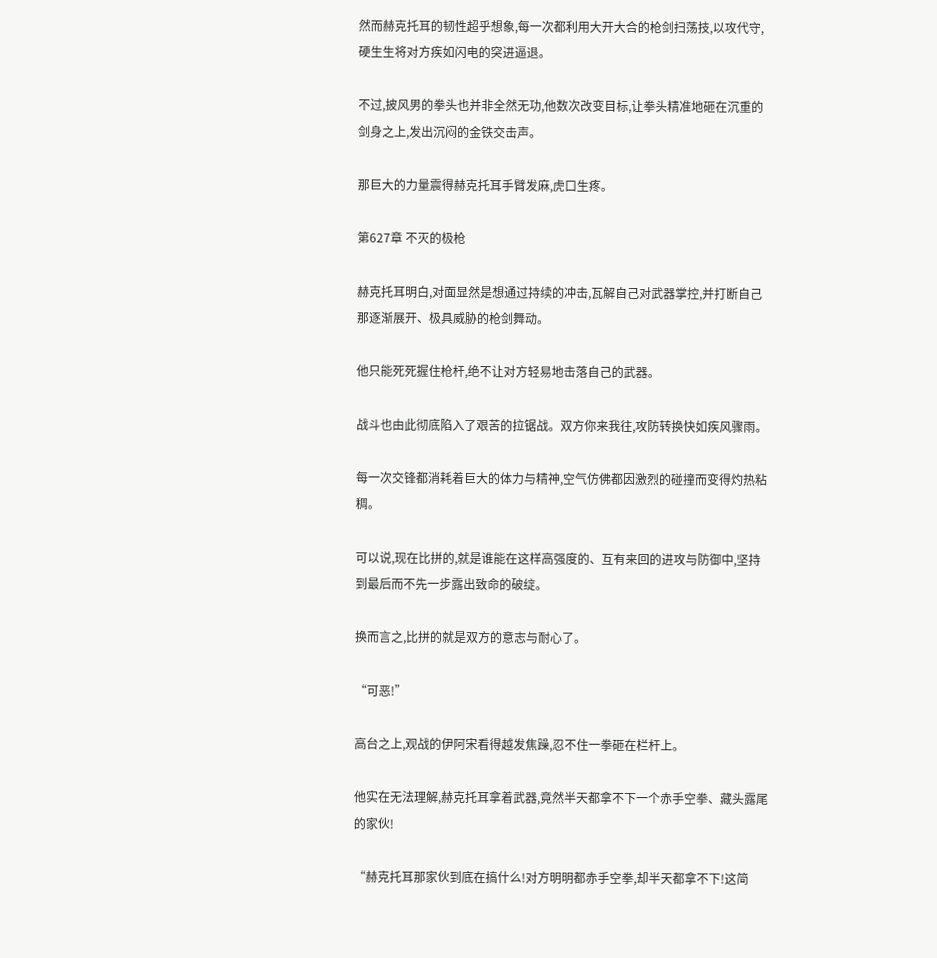然而赫克托耳的韧性超乎想象,每一次都利用大开大合的枪剑扫荡技,以攻代守,硬生生将对方疾如闪电的突进逼退。

不过,披风男的拳头也并非全然无功,他数次改变目标,让拳头精准地砸在沉重的剑身之上,发出沉闷的金铁交击声。

那巨大的力量震得赫克托耳手臂发麻,虎口生疼。

第627章 不灭的极枪

赫克托耳明白,对面显然是想通过持续的冲击,瓦解自己对武器掌控,并打断自己那逐渐展开、极具威胁的枪剑舞动。

他只能死死握住枪杆,绝不让对方轻易地击落自己的武器。

战斗也由此彻底陷入了艰苦的拉锯战。双方你来我往,攻防转换快如疾风骤雨。

每一次交锋都消耗着巨大的体力与精神,空气仿佛都因激烈的碰撞而变得灼热粘稠。

可以说,现在比拼的,就是谁能在这样高强度的、互有来回的进攻与防御中,坚持到最后而不先一步露出致命的破绽。

换而言之,比拼的就是双方的意志与耐心了。

“可恶!”

高台之上,观战的伊阿宋看得越发焦躁,忍不住一拳砸在栏杆上。

他实在无法理解,赫克托耳拿着武器,竟然半天都拿不下一个赤手空拳、藏头露尾的家伙!

“赫克托耳那家伙到底在搞什么!对方明明都赤手空拳,却半天都拿不下!这简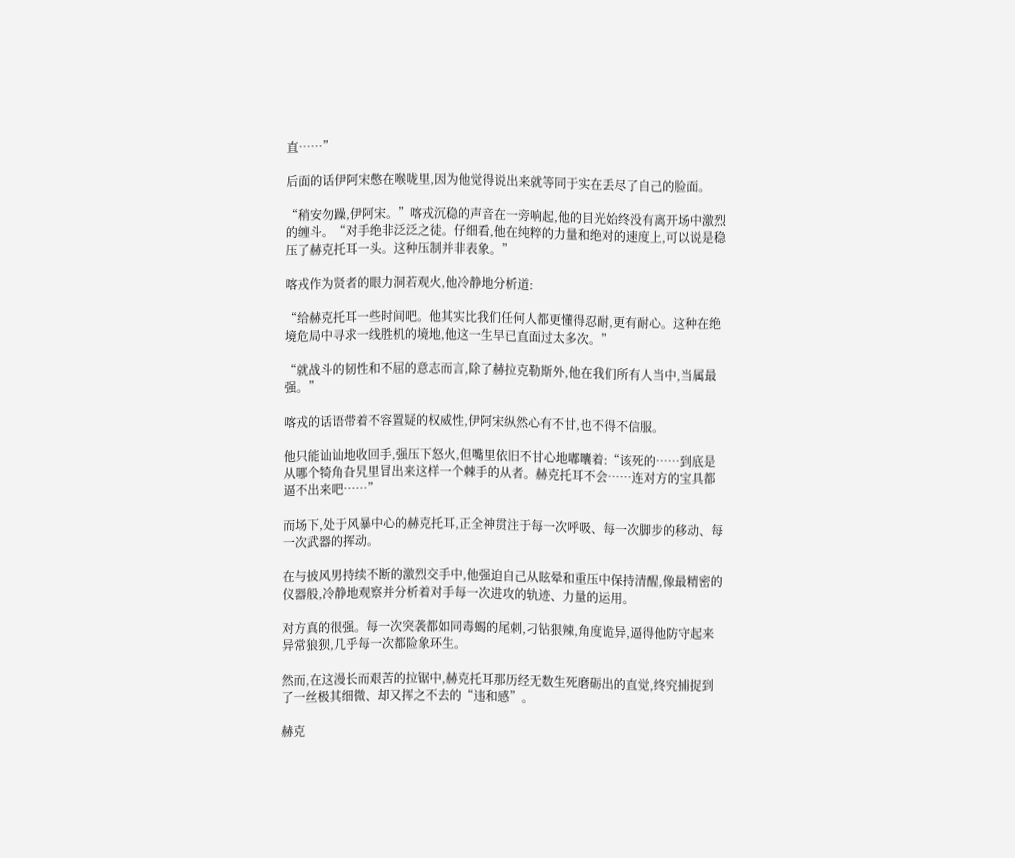直……”

后面的话伊阿宋憋在喉咙里,因为他觉得说出来就等同于实在丢尽了自己的脸面。

“稍安勿躁,伊阿宋。”喀戎沉稳的声音在一旁响起,他的目光始终没有离开场中激烈的缠斗。“对手绝非泛泛之徒。仔细看,他在纯粹的力量和绝对的速度上,可以说是稳压了赫克托耳一头。这种压制并非表象。”

喀戎作为贤者的眼力洞若观火,他冷静地分析道:

“给赫克托耳一些时间吧。他其实比我们任何人都更懂得忍耐,更有耐心。这种在绝境危局中寻求一线胜机的境地,他这一生早已直面过太多次。”

“就战斗的韧性和不屈的意志而言,除了赫拉克勒斯外,他在我们所有人当中,当属最强。”

喀戎的话语带着不容置疑的权威性,伊阿宋纵然心有不甘,也不得不信服。

他只能讪讪地收回手,强压下怒火,但嘴里依旧不甘心地嘟囔着:“该死的……到底是从哪个犄角旮旯里冒出来这样一个棘手的从者。赫克托耳不会……连对方的宝具都逼不出来吧……”

而场下,处于风暴中心的赫克托耳,正全神贯注于每一次呼吸、每一次脚步的移动、每一次武器的挥动。

在与披风男持续不断的激烈交手中,他强迫自己从眩晕和重压中保持清醒,像最精密的仪器般,冷静地观察并分析着对手每一次进攻的轨迹、力量的运用。

对方真的很强。每一次突袭都如同毒蝎的尾刺,刁钻狠辣,角度诡异,逼得他防守起来异常狼狈,几乎每一次都险象环生。

然而,在这漫长而艰苦的拉锯中,赫克托耳那历经无数生死磨砺出的直觉,终究捕捉到了一丝极其细微、却又挥之不去的“违和感”。

赫克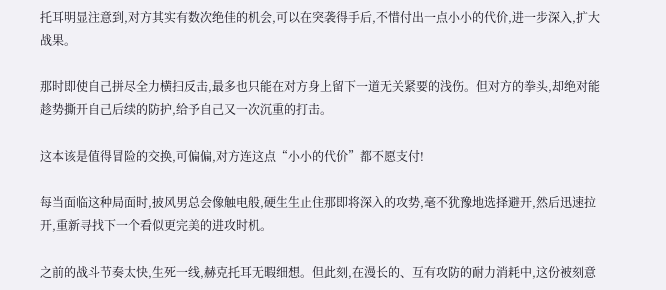托耳明显注意到,对方其实有数次绝佳的机会,可以在突袭得手后,不惜付出一点小小的代价,进一步深入,扩大战果。

那时即使自己拼尽全力横扫反击,最多也只能在对方身上留下一道无关紧要的浅伤。但对方的拳头,却绝对能趁势撕开自己后续的防护,给予自己又一次沉重的打击。

这本该是值得冒险的交换,可偏偏,对方连这点“小小的代价”都不愿支付!

每当面临这种局面时,披风男总会像触电般,硬生生止住那即将深入的攻势,毫不犹豫地选择避开,然后迅速拉开,重新寻找下一个看似更完美的进攻时机。

之前的战斗节奏太快,生死一线,赫克托耳无暇细想。但此刻,在漫长的、互有攻防的耐力消耗中,这份被刻意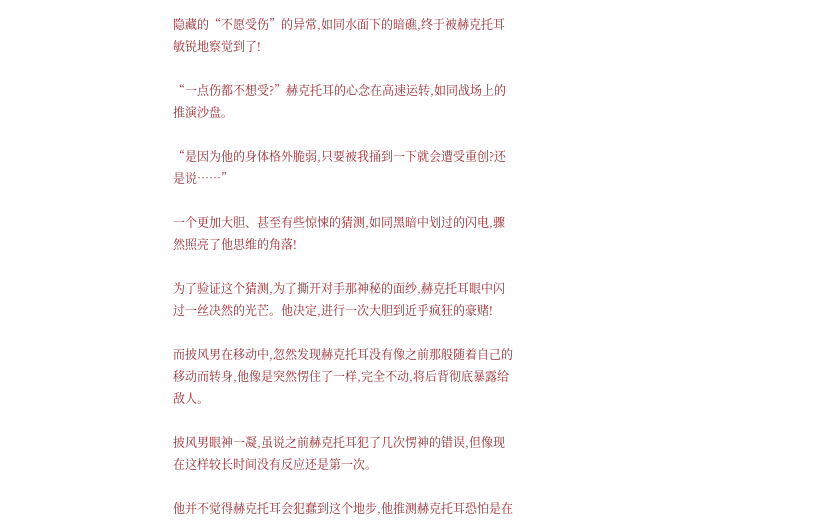隐藏的“不愿受伤”的异常,如同水面下的暗礁,终于被赫克托耳敏锐地察觉到了!

“一点伤都不想受?”赫克托耳的心念在高速运转,如同战场上的推演沙盘。

“是因为他的身体格外脆弱,只要被我捅到一下就会遭受重创?还是说……”

一个更加大胆、甚至有些惊悚的猜测,如同黑暗中划过的闪电,骤然照亮了他思维的角落!

为了验证这个猜测,为了撕开对手那神秘的面纱,赫克托耳眼中闪过一丝决然的光芒。他决定,进行一次大胆到近乎疯狂的豪赌!

而披风男在移动中,忽然发现赫克托耳没有像之前那般随着自己的移动而转身,他像是突然愣住了一样,完全不动,将后背彻底暴露给敌人。

披风男眼神一凝,虽说之前赫克托耳犯了几次愣神的错误,但像现在这样较长时间没有反应还是第一次。

他并不觉得赫克托耳会犯蠢到这个地步,他推测赫克托耳恐怕是在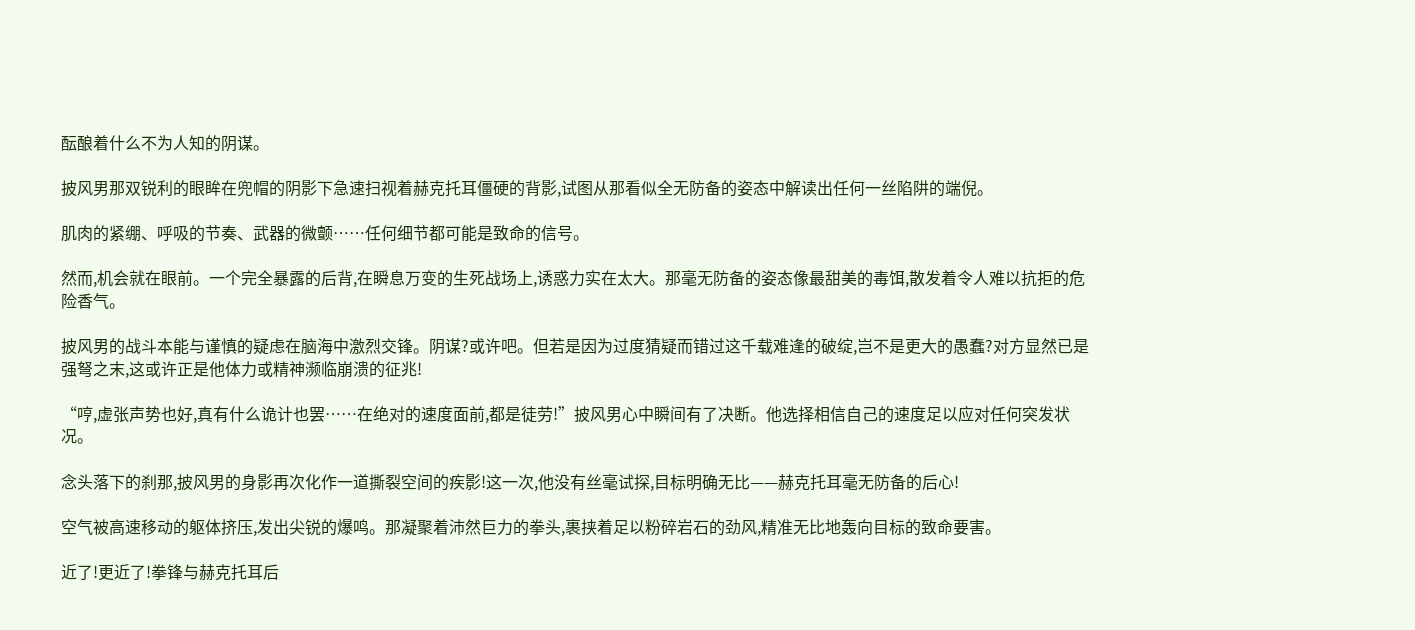酝酿着什么不为人知的阴谋。

披风男那双锐利的眼眸在兜帽的阴影下急速扫视着赫克托耳僵硬的背影,试图从那看似全无防备的姿态中解读出任何一丝陷阱的端倪。

肌肉的紧绷、呼吸的节奏、武器的微颤……任何细节都可能是致命的信号。

然而,机会就在眼前。一个完全暴露的后背,在瞬息万变的生死战场上,诱惑力实在太大。那毫无防备的姿态像最甜美的毒饵,散发着令人难以抗拒的危险香气。

披风男的战斗本能与谨慎的疑虑在脑海中激烈交锋。阴谋?或许吧。但若是因为过度猜疑而错过这千载难逢的破绽,岂不是更大的愚蠢?对方显然已是强弩之末,这或许正是他体力或精神濒临崩溃的征兆!

“哼,虚张声势也好,真有什么诡计也罢……在绝对的速度面前,都是徒劳!”披风男心中瞬间有了决断。他选择相信自己的速度足以应对任何突发状况。

念头落下的刹那,披风男的身影再次化作一道撕裂空间的疾影!这一次,他没有丝毫试探,目标明确无比——赫克托耳毫无防备的后心!

空气被高速移动的躯体挤压,发出尖锐的爆鸣。那凝聚着沛然巨力的拳头,裹挟着足以粉碎岩石的劲风,精准无比地轰向目标的致命要害。

近了!更近了!拳锋与赫克托耳后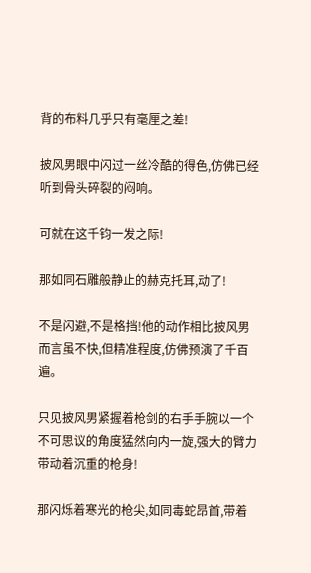背的布料几乎只有毫厘之差!

披风男眼中闪过一丝冷酷的得色,仿佛已经听到骨头碎裂的闷响。

可就在这千钧一发之际!

那如同石雕般静止的赫克托耳,动了!

不是闪避,不是格挡!他的动作相比披风男而言虽不快,但精准程度,仿佛预演了千百遍。

只见披风男紧握着枪剑的右手手腕以一个不可思议的角度猛然向内一旋,强大的臂力带动着沉重的枪身!

那闪烁着寒光的枪尖,如同毒蛇昂首,带着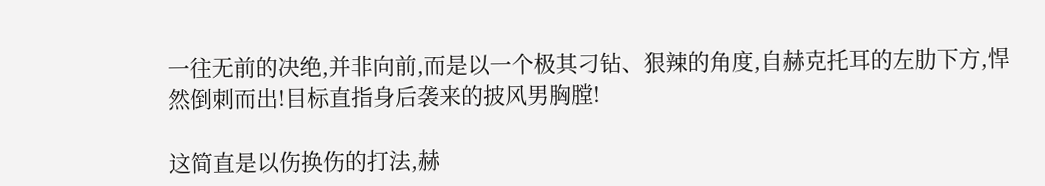一往无前的决绝,并非向前,而是以一个极其刁钻、狠辣的角度,自赫克托耳的左肋下方,悍然倒刺而出!目标直指身后袭来的披风男胸膛!

这简直是以伤换伤的打法,赫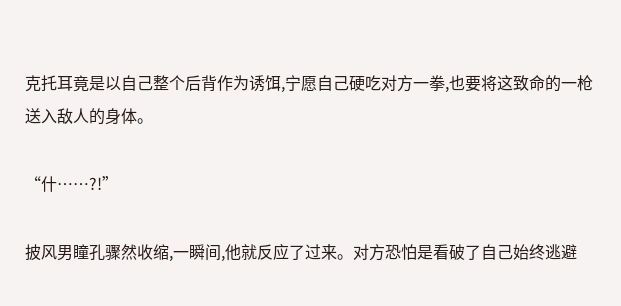克托耳竟是以自己整个后背作为诱饵,宁愿自己硬吃对方一拳,也要将这致命的一枪送入敌人的身体。

“什……?!”

披风男瞳孔骤然收缩,一瞬间,他就反应了过来。对方恐怕是看破了自己始终逃避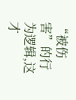“被伤害”的行为逻辑,这才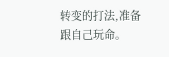转变的打法,准备跟自己玩命。